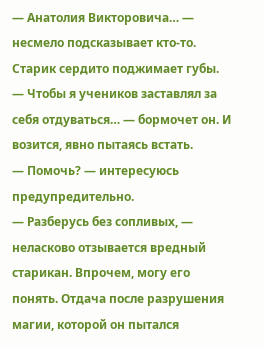— Анатолия Викторовича… — несмело подсказывает кто-то.
Старик сердито поджимает губы.
— Чтобы я учеников заставлял за себя отдуваться… — бормочет он. И возится, явно пытаясь встать.
— Помочь? — интересуюсь предупредительно.
— Разберусь без сопливых, — неласково отзывается вредный старикан. Впрочем, могу его понять. Отдача после разрушения магии, которой он пытался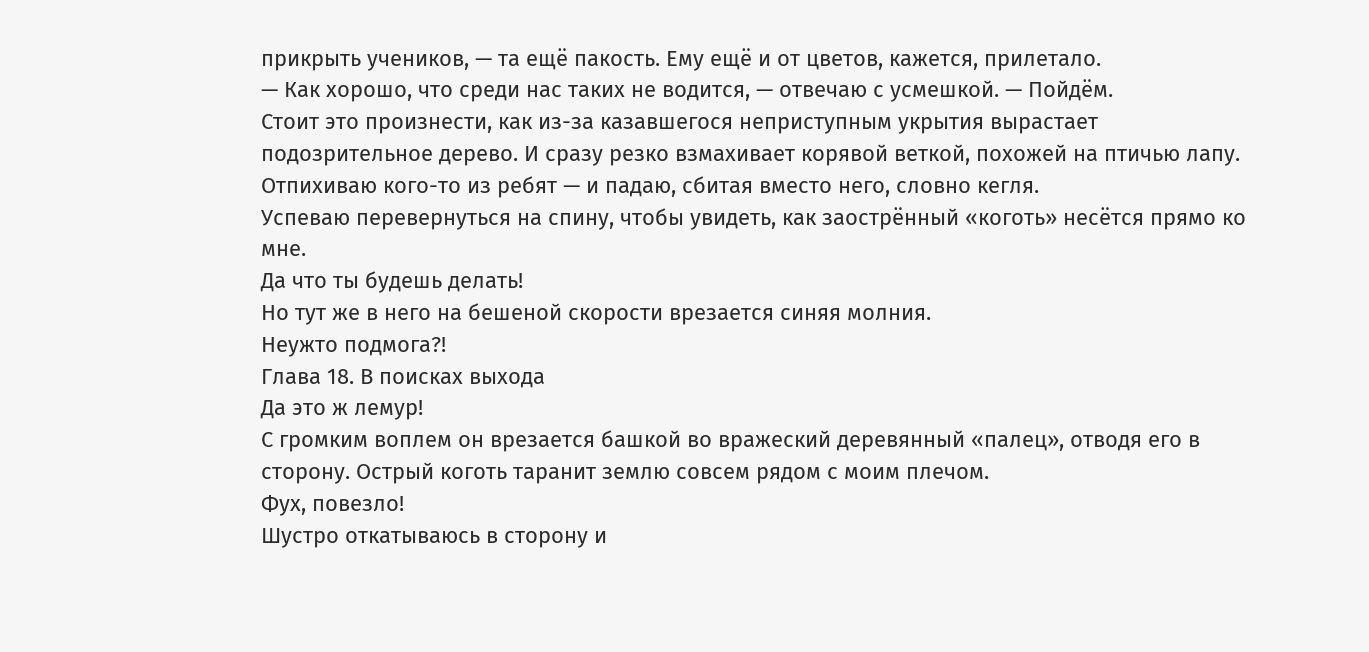прикрыть учеников, — та ещё пакость. Ему ещё и от цветов, кажется, прилетало.
— Как хорошо, что среди нас таких не водится, — отвечаю с усмешкой. — Пойдём.
Стоит это произнести, как из-за казавшегося неприступным укрытия вырастает подозрительное дерево. И сразу резко взмахивает корявой веткой, похожей на птичью лапу.
Отпихиваю кого-то из ребят — и падаю, сбитая вместо него, словно кегля.
Успеваю перевернуться на спину, чтобы увидеть, как заострённый «коготь» несётся прямо ко мне.
Да что ты будешь делать!
Но тут же в него на бешеной скорости врезается синяя молния.
Неужто подмога?!
Глава 18. В поисках выхода
Да это ж лемур!
С громким воплем он врезается башкой во вражеский деревянный «палец», отводя его в сторону. Острый коготь таранит землю совсем рядом с моим плечом.
Фух, повезло!
Шустро откатываюсь в сторону и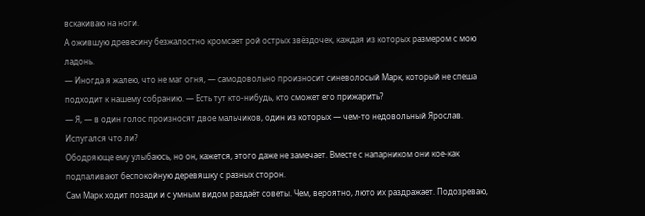вскакиваю на ноги.
А ожившую древесину безжалостно кромсает рой острых звёздочек, каждая из которых размером с мою ладонь.
— Иногда я жалею, что не маг огня, — самодовольно произносит синеволосый Марк, который не спеша подходит к нашему собранию. — Есть тут кто-нибудь, кто сможет его прижарить?
— Я, — в один голос произносят двое мальчиков, один из которых — чем-то недовольный Ярослав. Испугался что ли?
Ободряюще ему улыбаюсь, но он, кажется, этого даже не замечает. Вместе с напарником они кое-как подпаливают беспокойную деревяшку с разных сторон.
Сам Марк ходит позади и с умным видом раздаёт советы. Чем, вероятно, люто их раздражает. Подозреваю,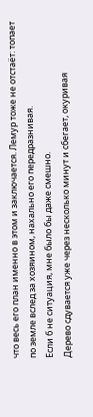что весь его план именно в этом и заключается. Лемур тоже не отстаёт: топает по земле вслед за хозяином, нахально его передразнивая.
Если б не ситуация, мне было бы даже смешно.
Дерево сдувается уже через несколько минут и сбегает, окуривая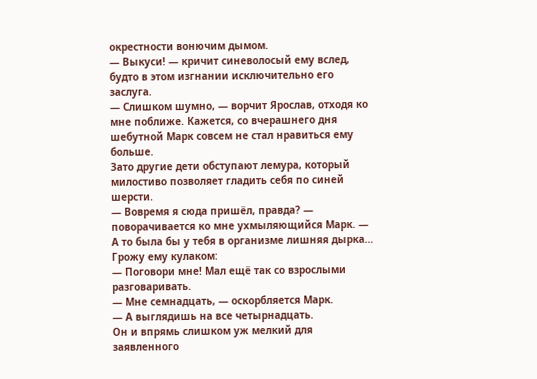окрестности вонючим дымом.
— Выкуси! — кричит синеволосый ему вслед, будто в этом изгнании исключительно его заслуга.
— Слишком шумно, — ворчит Ярослав, отходя ко мне поближе. Кажется, со вчерашнего дня шебутной Марк совсем не стал нравиться ему больше.
Зато другие дети обступают лемура, который милостиво позволяет гладить себя по синей шерсти.
— Вовремя я сюда пришёл, правда? — поворачивается ко мне ухмыляющийся Марк. — А то была бы у тебя в организме лишняя дырка…
Грожу ему кулаком:
— Поговори мне! Мал ещё так со взрослыми разговаривать.
— Мне семнадцать, — оскорбляется Марк.
— А выглядишь на все четырнадцать.
Он и впрямь слишком уж мелкий для заявленного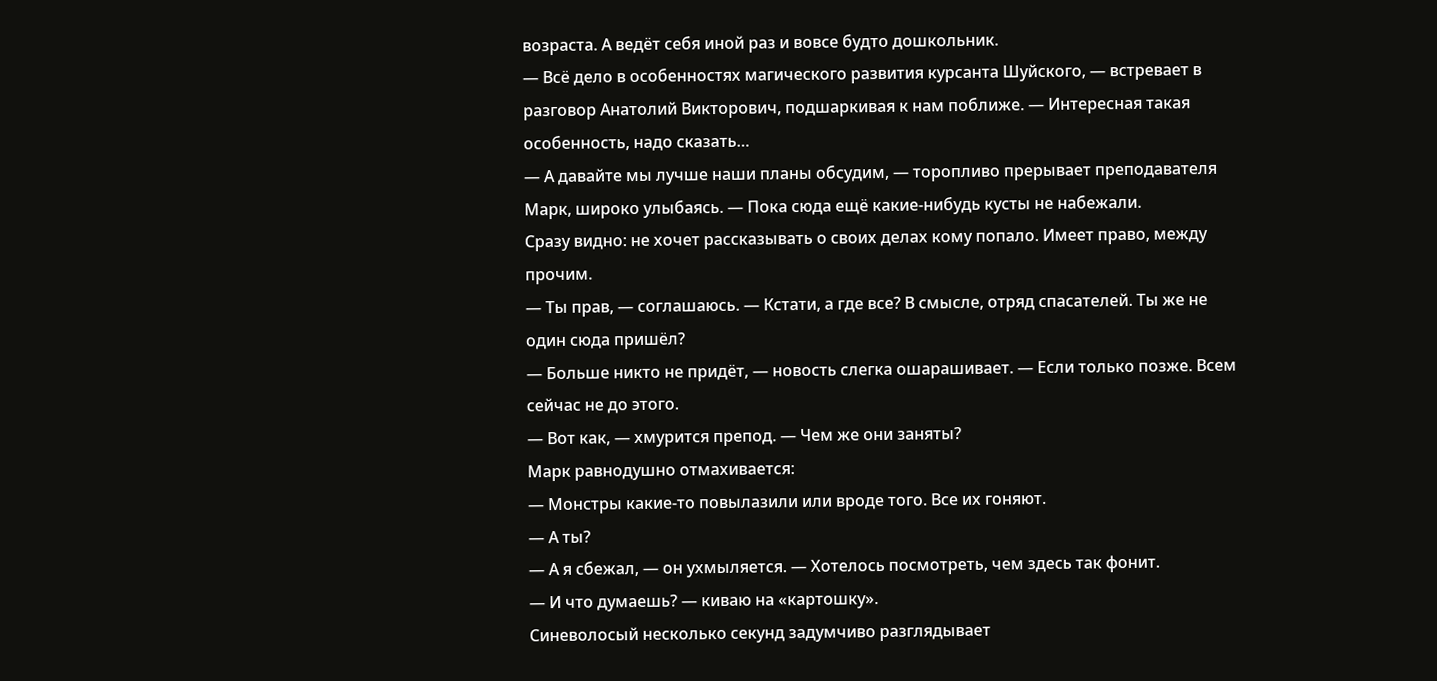возраста. А ведёт себя иной раз и вовсе будто дошкольник.
— Всё дело в особенностях магического развития курсанта Шуйского, — встревает в разговор Анатолий Викторович, подшаркивая к нам поближе. — Интересная такая особенность, надо сказать…
— А давайте мы лучше наши планы обсудим, — торопливо прерывает преподавателя Марк, широко улыбаясь. — Пока сюда ещё какие-нибудь кусты не набежали.
Сразу видно: не хочет рассказывать о своих делах кому попало. Имеет право, между прочим.
— Ты прав, — соглашаюсь. — Кстати, а где все? В смысле, отряд спасателей. Ты же не один сюда пришёл?
— Больше никто не придёт, — новость слегка ошарашивает. — Если только позже. Всем сейчас не до этого.
— Вот как, — хмурится препод. — Чем же они заняты?
Марк равнодушно отмахивается:
— Монстры какие-то повылазили или вроде того. Все их гоняют.
— А ты?
— А я сбежал, — он ухмыляется. — Хотелось посмотреть, чем здесь так фонит.
— И что думаешь? — киваю на «картошку».
Синеволосый несколько секунд задумчиво разглядывает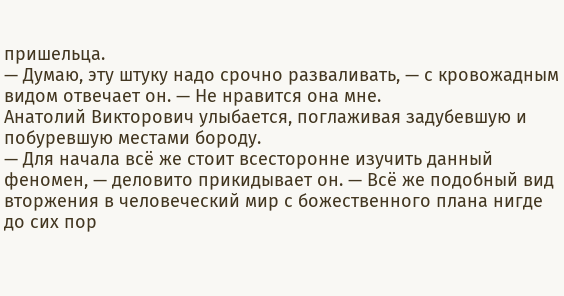пришельца.
— Думаю, эту штуку надо срочно разваливать, — с кровожадным видом отвечает он. — Не нравится она мне.
Анатолий Викторович улыбается, поглаживая задубевшую и побуревшую местами бороду.
— Для начала всё же стоит всесторонне изучить данный феномен, — деловито прикидывает он. — Всё же подобный вид вторжения в человеческий мир с божественного плана нигде до сих пор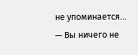не упоминается…
— Вы ничего не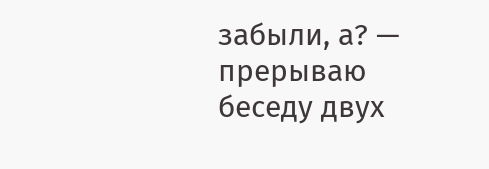забыли, а? — прерываю беседу двух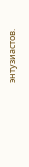энтузиастов.